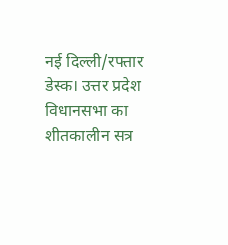नई दिल्ली/रफ्तार डेस्क। उत्तर प्रदेश विधानसभा का शीतकालीन सत्र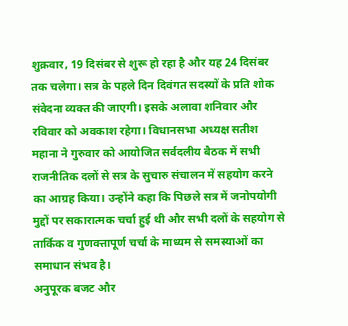शुक्रवार, 19 दिसंबर से शुरू हो रहा है और यह 24 दिसंबर तक चलेगा। सत्र के पहले दिन दिवंगत सदस्यों के प्रति शोक संवेदना व्यक्त की जाएगी। इसके अलावा शनिवार और रविवार को अवकाश रहेगा। विधानसभा अध्यक्ष सतीश महाना ने गुरुवार को आयोजित सर्वदलीय बैठक में सभी राजनीतिक दलों से सत्र के सुचारु संचालन में सहयोग करने का आग्रह किया। उन्होंने कहा कि पिछले सत्र में जनोपयोगी मुद्दों पर सकारात्मक चर्चा हुई थी और सभी दलों के सहयोग से तार्किक व गुणवत्तापूर्ण चर्चा के माध्यम से समस्याओं का समाधान संभव है।
अनुपूरक बजट और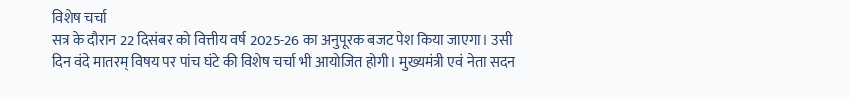विशेष चर्चा
सत्र के दौरान 22 दिसंबर को वित्तीय वर्ष 2025-26 का अनुपूरक बजट पेश किया जाएगा। उसी दिन वंदे मातरम् विषय पर पांच घंटे की विशेष चर्चा भी आयोजित होगी। मुख्यमंत्री एवं नेता सदन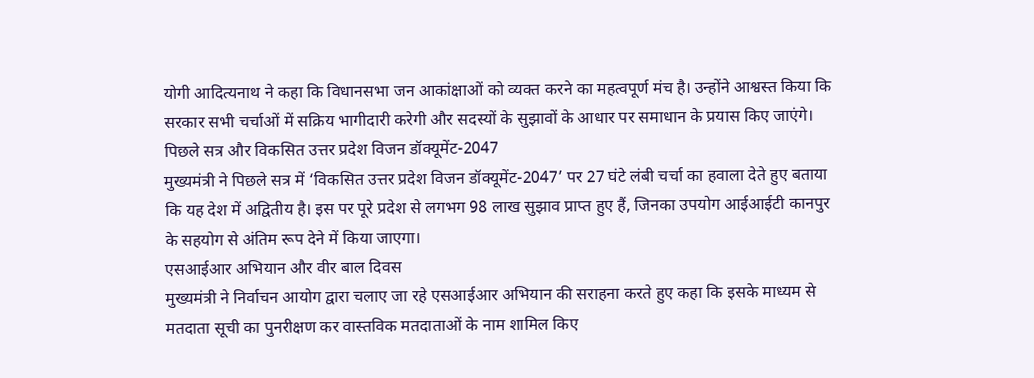योगी आदित्यनाथ ने कहा कि विधानसभा जन आकांक्षाओं को व्यक्त करने का महत्वपूर्ण मंच है। उन्होंने आश्वस्त किया कि सरकार सभी चर्चाओं में सक्रिय भागीदारी करेगी और सदस्यों के सुझावों के आधार पर समाधान के प्रयास किए जाएंगे।
पिछले सत्र और विकसित उत्तर प्रदेश विजन डॉक्यूमेंट-2047
मुख्यमंत्री ने पिछले सत्र में ‘विकसित उत्तर प्रदेश विजन डॉक्यूमेंट-2047’ पर 27 घंटे लंबी चर्चा का हवाला देते हुए बताया कि यह देश में अद्वितीय है। इस पर पूरे प्रदेश से लगभग 98 लाख सुझाव प्राप्त हुए हैं, जिनका उपयोग आईआईटी कानपुर के सहयोग से अंतिम रूप देने में किया जाएगा।
एसआईआर अभियान और वीर बाल दिवस
मुख्यमंत्री ने निर्वाचन आयोग द्वारा चलाए जा रहे एसआईआर अभियान की सराहना करते हुए कहा कि इसके माध्यम से मतदाता सूची का पुनरीक्षण कर वास्तविक मतदाताओं के नाम शामिल किए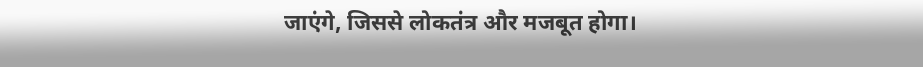जाएंगे, जिससे लोकतंत्र और मजबूत होगा।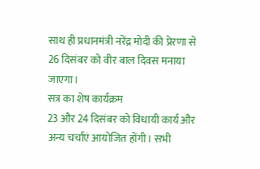साथ ही प्रधानमंत्री नरेंद्र मोदी की प्रेरणा से 26 दिसंबर को वीर बाल दिवस मनाया जाएगा।
सत्र का शेष कार्यक्रम
23 और 24 दिसंबर को विधायी कार्य और अन्य चर्चाएं आयोजित होंगी। सभी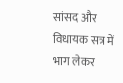सांसद और विधायक सत्र में भाग लेकर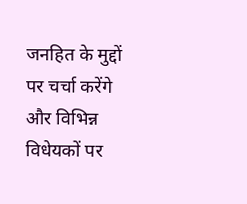जनहित के मुद्दों पर चर्चा करेंगे और विभिन्न विधेयकों पर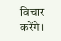विचार करेंगे।